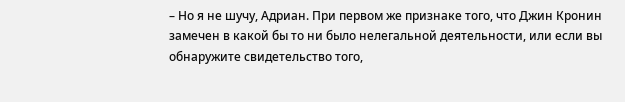– Но я не шучу, Адриан. При первом же признаке того, что Джин Кронин замечен в какой бы то ни было нелегальной деятельности, или если вы обнаружите свидетельство того,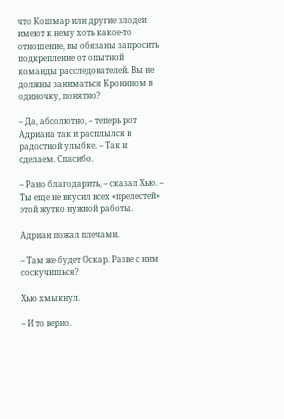что Кошмар или другие злодеи имеют к нему хоть какое-то отношение, вы обязаны запросить подкрепление от опытной команды расследователей. Вы не должны заниматься Кронином в одиночку, понятно?

– Да, абсолютно, – теперь рот Адриана так и расплылся в радостной улыбке. – Так и сделаем. Спасибо.

– Рано благодарить, – сказал Хью. – Ты еще не вкусил всех «прелестей» этой жутко нужной работы.

Адриан пожал плечами.

– Там же будет Оскар. Разве с ним соскучишься?

Хью хмыкнул.

– И то верно.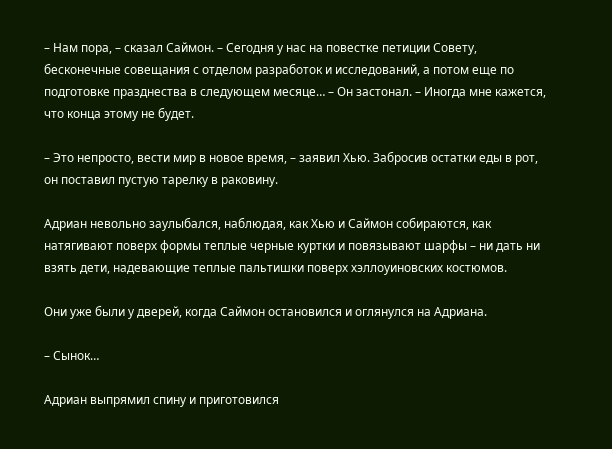– Нам пора, – сказал Саймон. – Сегодня у нас на повестке петиции Совету, бесконечные совещания с отделом разработок и исследований, а потом еще по подготовке празднества в следующем месяце… – Он застонал. – Иногда мне кажется, что конца этому не будет.

– Это непросто, вести мир в новое время, – заявил Хью. Забросив остатки еды в рот, он поставил пустую тарелку в раковину.

Адриан невольно заулыбался, наблюдая, как Хью и Саймон собираются, как натягивают поверх формы теплые черные куртки и повязывают шарфы – ни дать ни взять дети, надевающие теплые пальтишки поверх хэллоуиновских костюмов.

Они уже были у дверей, когда Саймон остановился и оглянулся на Адриана.

– Сынок…

Адриан выпрямил спину и приготовился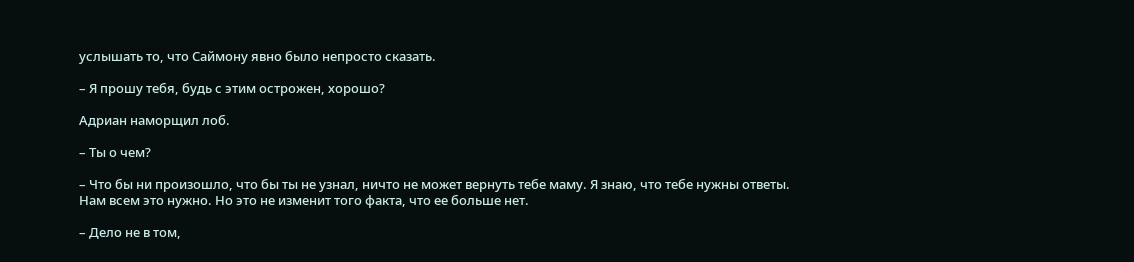услышать то, что Саймону явно было непросто сказать.

– Я прошу тебя, будь с этим острожен, хорошо?

Адриан наморщил лоб.

– Ты о чем?

– Что бы ни произошло, что бы ты не узнал, ничто не может вернуть тебе маму. Я знаю, что тебе нужны ответы. Нам всем это нужно. Но это не изменит того факта, что ее больше нет.

– Дело не в том,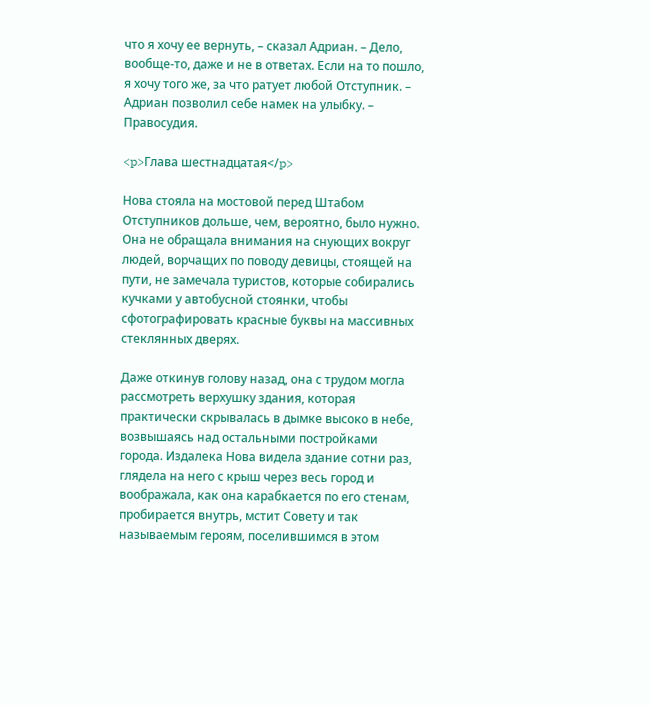что я хочу ее вернуть, – сказал Адриан. – Дело, вообще-то, даже и не в ответах. Если на то пошло, я хочу того же, за что ратует любой Отступник. – Адриан позволил себе намек на улыбку. – Правосудия.

<p>Глава шестнадцатая</p>

Нова стояла на мостовой перед Штабом Отступников дольше, чем, вероятно, было нужно. Она не обращала внимания на снующих вокруг людей, ворчащих по поводу девицы, стоящей на пути, не замечала туристов, которые собирались кучками у автобусной стоянки, чтобы сфотографировать красные буквы на массивных стеклянных дверях.

Даже откинув голову назад, она с трудом могла рассмотреть верхушку здания, которая практически скрывалась в дымке высоко в небе, возвышаясь над остальными постройками города. Издалека Нова видела здание сотни раз, глядела на него с крыш через весь город и воображала, как она карабкается по его стенам, пробирается внутрь, мстит Совету и так называемым героям, поселившимся в этом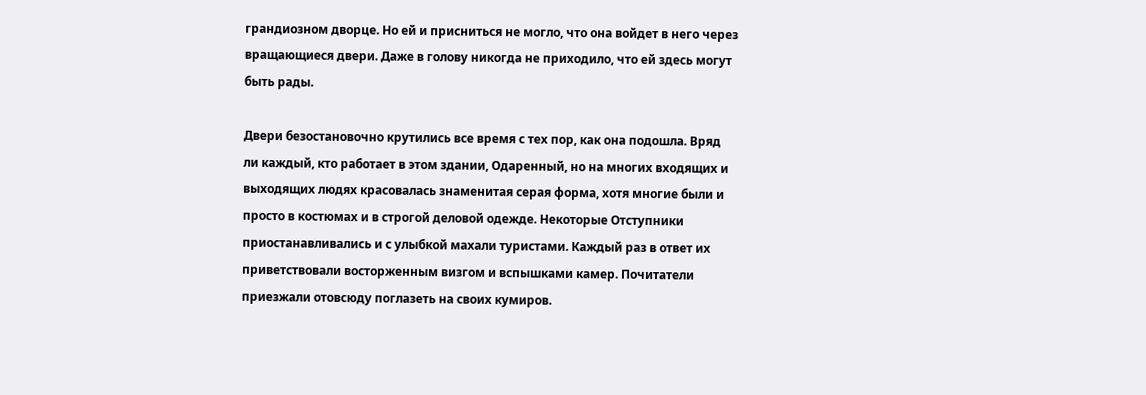грандиозном дворце. Но ей и присниться не могло, что она войдет в него через вращающиеся двери. Даже в голову никогда не приходило, что ей здесь могут быть рады.

Двери безостановочно крутились все время с тех пор, как она подошла. Вряд ли каждый, кто работает в этом здании, Одаренный, но на многих входящих и выходящих людях красовалась знаменитая серая форма, хотя многие были и просто в костюмах и в строгой деловой одежде. Некоторые Отступники приостанавливались и с улыбкой махали туристами. Каждый раз в ответ их приветствовали восторженным визгом и вспышками камер. Почитатели приезжали отовсюду поглазеть на своих кумиров.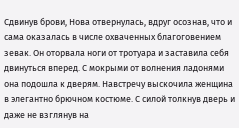Сдвинув брови, Нова отвернулась, вдруг осознав, что и сама оказалась в числе охваченных благоговением зевак. Он оторвала ноги от тротуара и заставила себя двинуться вперед. С мокрыми от волнения ладонями она подошла к дверям. Навстречу выскочила женщина в элегантно брючном костюме. С силой толкнув дверь и даже не взглянув на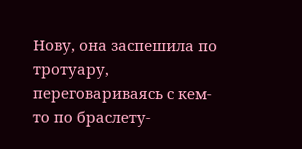Нову, она заспешила по тротуару, переговариваясь с кем-то по браслету-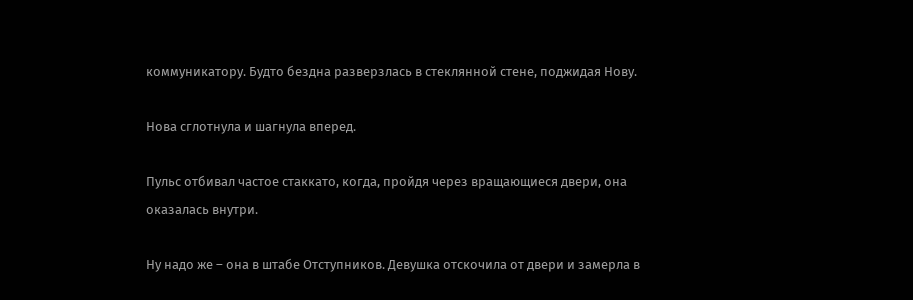коммуникатору. Будто бездна разверзлась в стеклянной стене, поджидая Нову.

Нова сглотнула и шагнула вперед.

Пульс отбивал частое стаккато, когда, пройдя через вращающиеся двери, она оказалась внутри.

Ну надо же – она в штабе Отступников. Девушка отскочила от двери и замерла в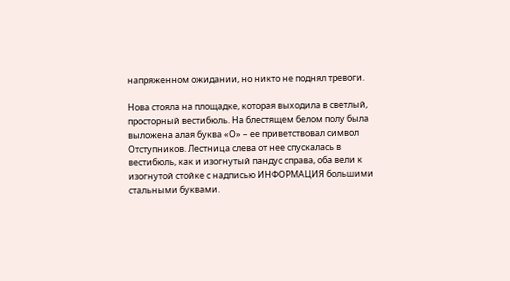напряженном ожидании, но никто не поднял тревоги.

Нова стояла на площадке, которая выходила в светлый, просторный вестибюль. На блестящем белом полу была выложена алая буква «О» – ее приветствовал символ Отступников. Лестница слева от нее спускалась в вестибюль, как и изогнутый пандус справа, оба вели к изогнутой стойке с надписью ИНФОРМАЦИЯ большими стальными буквами.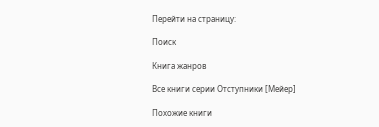Перейти на страницу:

Поиск

Книга жанров

Все книги серии Отступники [Мейер]

Похожие книги